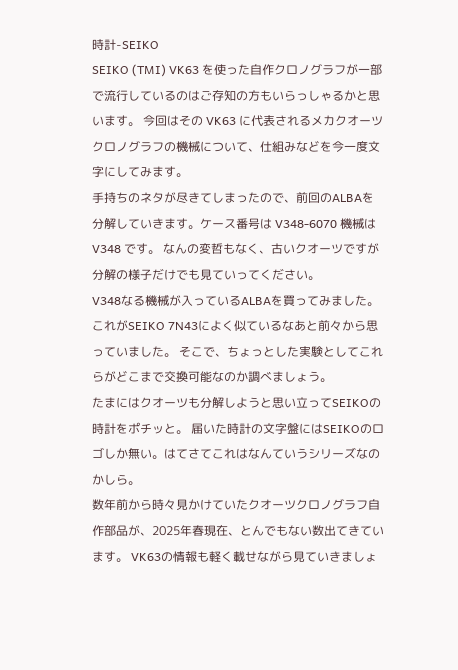時計-SEIKO
SEIKO (TMI) VK63 を使った自作クロノグラフが一部で流行しているのはご存知の方もいらっしゃるかと思います。 今回はその VK63 に代表されるメカクオーツクロノグラフの機械について、仕組みなどを今一度文字にしてみます。
手持ちのネタが尽きてしまったので、前回のALBAを分解していきます。ケース番号は V348-6070 機械は V348 です。 なんの変哲もなく、古いクオーツですが分解の様子だけでも見ていってください。
V348なる機械が入っているALBAを買ってみました。これがSEIKO 7N43によく似ているなあと前々から思っていました。 そこで、ちょっとした実験としてこれらがどこまで交換可能なのか調べましょう。
たまにはクオーツも分解しようと思い立ってSEIKOの時計をポチッと。 届いた時計の文字盤にはSEIKOのロゴしか無い。はてさてこれはなんていうシリーズなのかしら。
数年前から時々見かけていたクオーツクロノグラフ自作部品が、2025年春現在、とんでもない数出てきています。 VK63の情報も軽く載せながら見ていきましょ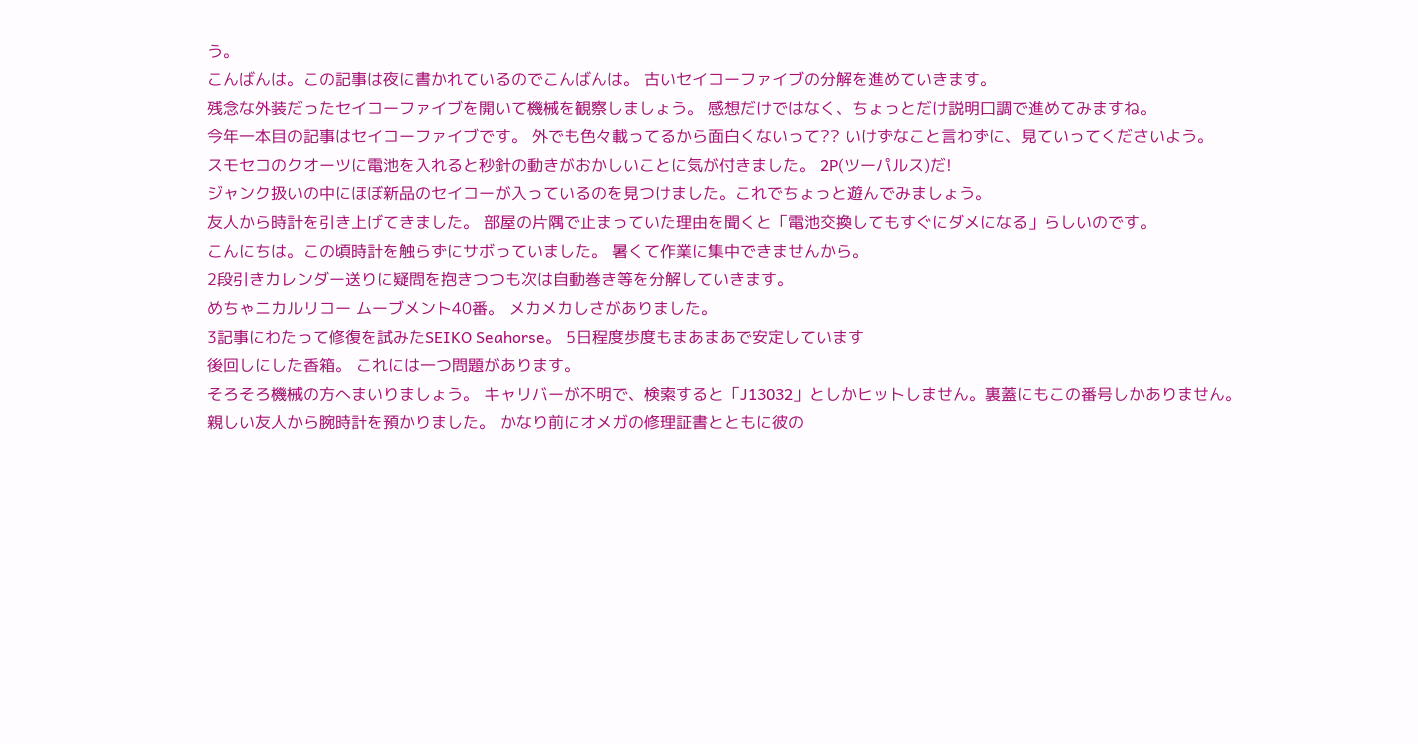う。
こんばんは。この記事は夜に書かれているのでこんばんは。 古いセイコーファイブの分解を進めていきます。
残念な外装だったセイコーファイブを開いて機械を観察しましょう。 感想だけではなく、ちょっとだけ説明口調で進めてみますね。
今年一本目の記事はセイコーファイブです。 外でも色々載ってるから面白くないって?? いけずなこと言わずに、見ていってくださいよう。
スモセコのクオーツに電池を入れると秒針の動きがおかしいことに気が付きました。 2P(ツーパルス)だ!
ジャンク扱いの中にほぼ新品のセイコーが入っているのを見つけました。これでちょっと遊んでみましょう。
友人から時計を引き上げてきました。 部屋の片隅で止まっていた理由を聞くと「電池交換してもすぐにダメになる」らしいのです。
こんにちは。この頃時計を触らずにサボっていました。 暑くて作業に集中できませんから。
2段引きカレンダー送りに疑問を抱きつつも次は自動巻き等を分解していきます。
めちゃニカルリコー ムーブメント40番。 メカメカしさがありました。
3記事にわたって修復を試みたSEIKO Seahorse。 5日程度歩度もまあまあで安定しています
後回しにした香箱。 これには一つ問題があります。
そろそろ機械の方へまいりましょう。 キャリバーが不明で、検索すると「J13032」としかヒットしません。裏蓋にもこの番号しかありません。
親しい友人から腕時計を預かりました。 かなり前にオメガの修理証書とともに彼の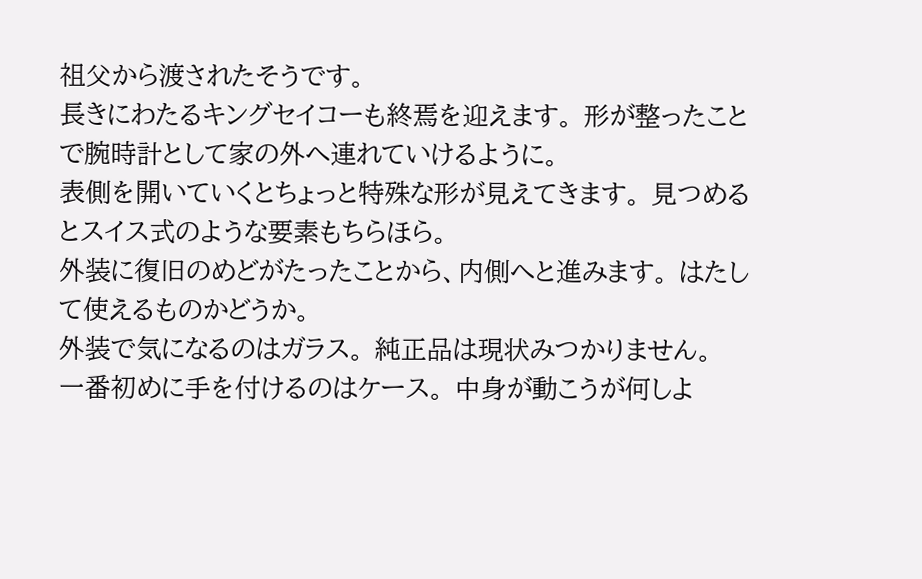祖父から渡されたそうです。
長きにわたるキングセイコーも終焉を迎えます。 形が整ったことで腕時計として家の外へ連れていけるように。
表側を開いていくとちょっと特殊な形が見えてきます。 見つめるとスイス式のような要素もちらほら。
外装に復旧のめどがたったことから、内側へと進みます。 はたして使えるものかどうか。
外装で気になるのはガラス。 純正品は現状みつかりません。
一番初めに手を付けるのはケース。 中身が動こうが何しよ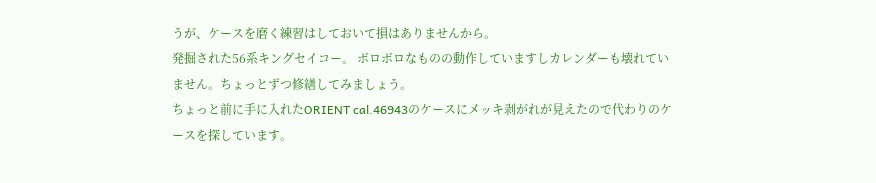うが、ケースを磨く練習はしておいて損はありませんから。
発掘された56系キングセイコー。 ボロボロなものの動作していますしカレンダーも壊れていません。ちょっとずつ修繕してみましょう。
ちょっと前に手に入れたORIENT cal.46943のケースにメッキ剥がれが見えたので代わりのケースを探しています。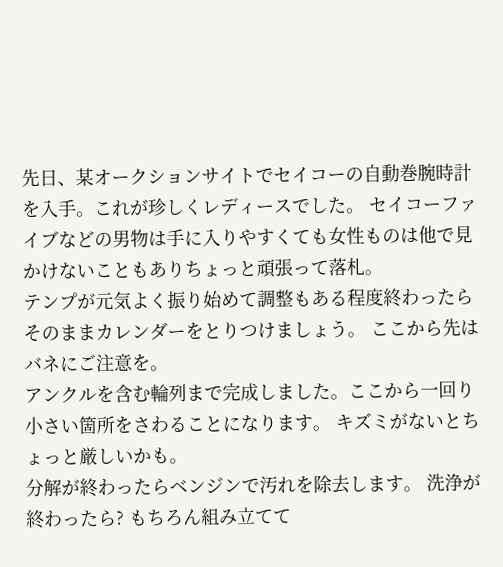先日、某オークションサイトでセイコーの自動巻腕時計を入手。これが珍しくレディースでした。 セイコーファイブなどの男物は手に入りやすくても女性ものは他で見かけないこともありちょっと頑張って落札。
テンプが元気よく振り始めて調整もある程度終わったらそのままカレンダーをとりつけましょう。 ここから先はバネにご注意を。
アンクルを含む輪列まで完成しました。ここから一回り小さい箇所をさわることになります。 キズミがないとちょっと厳しいかも。
分解が終わったらベンジンで汚れを除去します。 洗浄が終わったら? もちろん組み立てて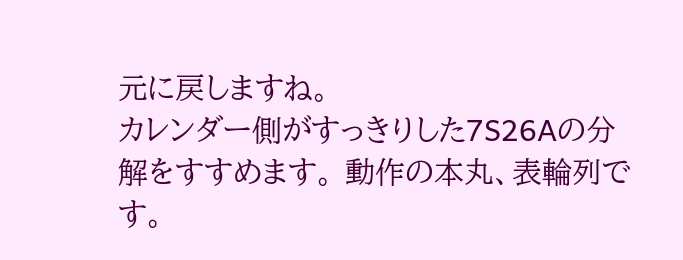元に戻しますね。
カレンダー側がすっきりした7S26Aの分解をすすめます。 動作の本丸、表輪列です。